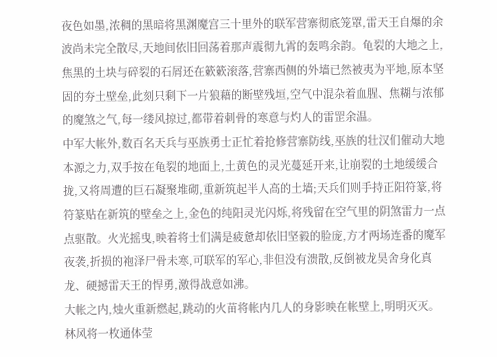夜色如墨,浓稠的黑暗将黑渊魔宫三十里外的联军营寨彻底笼罩,雷天王自爆的余波尚未完全散尽,天地间依旧回荡着那声震彻九霄的轰鸣余韵。龟裂的大地之上,焦黑的土块与碎裂的石屑还在簌簌滚落,营寨西侧的外墙已然被夷为平地,原本坚固的夯土壁垒,此刻只剩下一片狼藉的断壁残垣,空气中混杂着血腥、焦糊与浓郁的魔煞之气,每一缕风掠过,都带着刺骨的寒意与灼人的雷罡余温。
中军大帐外,数百名天兵与巫族勇士正忙着抢修营寨防线,巫族的壮汉们催动大地本源之力,双手按在龟裂的地面上,土黄色的灵光蔓延开来,让崩裂的土地缓缓合拢,又将周遭的巨石凝聚堆砌,重新筑起半人高的土墙;天兵们则手持正阳符篆,将符篆贴在新筑的壁垒之上,金色的纯阳灵光闪烁,将残留在空气里的阴煞雷力一点点驱散。火光摇曳,映着将士们满是疲惫却依旧坚毅的脸庞,方才两场连番的魔军夜袭,折损的袍泽尸骨未寒,可联军的军心,非但没有溃散,反倒被龙昊舍身化真龙、硬撼雷天王的悍勇,激得战意如沸。
大帐之内,烛火重新燃起,跳动的火苗将帐内几人的身影映在帐壁上,明明灭灭。
林风将一枚通体莹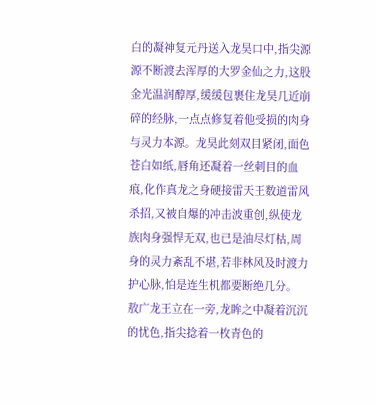白的凝神复元丹送入龙昊口中,指尖源源不断渡去浑厚的大罗金仙之力,这股金光温润醇厚,缓缓包裹住龙昊几近崩碎的经脉,一点点修复着他受损的肉身与灵力本源。龙昊此刻双目紧闭,面色苍白如纸,唇角还凝着一丝刺目的血痕,化作真龙之身硬接雷天王数道雷风杀招,又被自爆的冲击波重创,纵使龙族肉身强悍无双,也已是油尽灯枯,周身的灵力紊乱不堪,若非林风及时渡力护心脉,怕是连生机都要断绝几分。
敖广龙王立在一旁,龙眸之中凝着沉沉的忧色,指尖捻着一枚青色的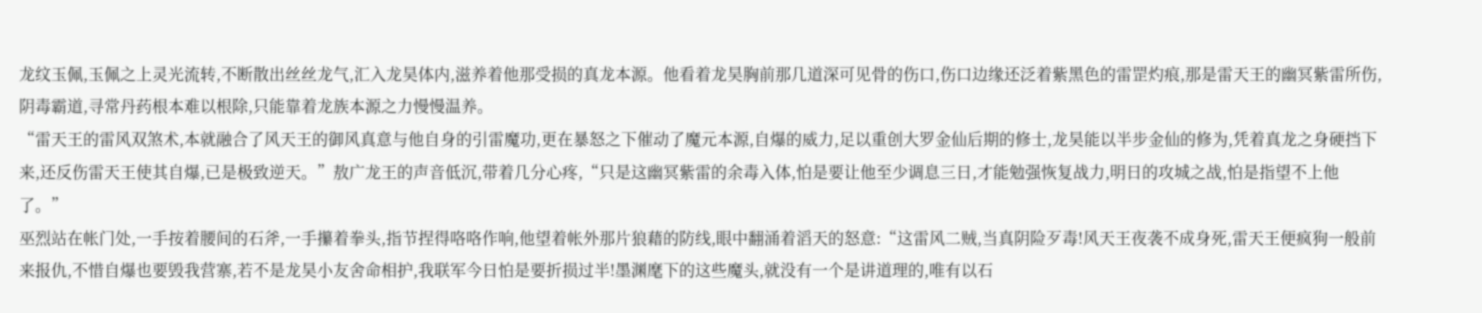龙纹玉佩,玉佩之上灵光流转,不断散出丝丝龙气,汇入龙昊体内,滋养着他那受损的真龙本源。他看着龙昊胸前那几道深可见骨的伤口,伤口边缘还泛着紫黑色的雷罡灼痕,那是雷天王的幽冥紫雷所伤,阴毒霸道,寻常丹药根本难以根除,只能靠着龙族本源之力慢慢温养。
“雷天王的雷风双煞术,本就融合了风天王的御风真意与他自身的引雷魔功,更在暴怒之下催动了魔元本源,自爆的威力,足以重创大罗金仙后期的修士,龙昊能以半步金仙的修为,凭着真龙之身硬挡下来,还反伤雷天王使其自爆,已是极致逆天。”敖广龙王的声音低沉,带着几分心疼,“只是这幽冥紫雷的余毒入体,怕是要让他至少调息三日,才能勉强恢复战力,明日的攻城之战,怕是指望不上他了。”
巫烈站在帐门处,一手按着腰间的石斧,一手攥着拳头,指节捏得咯咯作响,他望着帐外那片狼藉的防线,眼中翻涌着滔天的怒意:“这雷风二贼,当真阴险歹毒!风天王夜袭不成身死,雷天王便疯狗一般前来报仇,不惜自爆也要毁我营寨,若不是龙昊小友舍命相护,我联军今日怕是要折损过半!墨渊麾下的这些魔头,就没有一个是讲道理的,唯有以石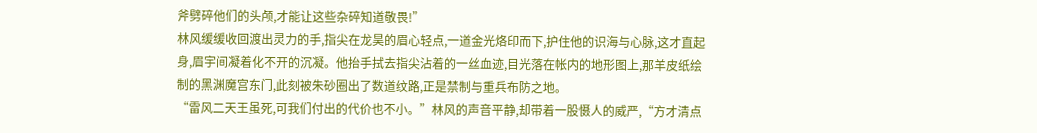斧劈碎他们的头颅,才能让这些杂碎知道敬畏!”
林风缓缓收回渡出灵力的手,指尖在龙昊的眉心轻点,一道金光烙印而下,护住他的识海与心脉,这才直起身,眉宇间凝着化不开的沉凝。他抬手拭去指尖沾着的一丝血迹,目光落在帐内的地形图上,那羊皮纸绘制的黑渊魔宫东门,此刻被朱砂圈出了数道纹路,正是禁制与重兵布防之地。
“雷风二天王虽死,可我们付出的代价也不小。”林风的声音平静,却带着一股慑人的威严,“方才清点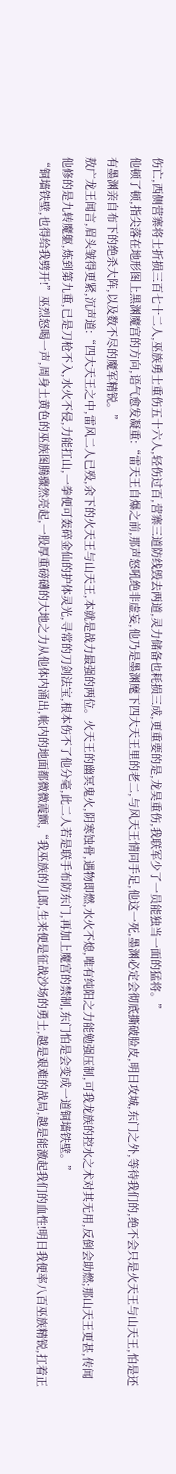伤亡,西侧营寨将士折损三百七十二人,巫族勇士重伤五十六人,轻伤过百,营寨三道防线毁去两道,灵力储备也耗损三成,更重要的是,龙昊重伤,我联军少了一员能独当一面的猛将。”
他顿了顿,指尖落在地形图上黑渊魔宫的方向,语气愈发凝重:“雷天王自爆之前,那声怒吼绝非虚妄,他乃是墨渊麾下四大天王里的老二,与风天王情同手足,他这一死,墨渊必定会彻底撕破脸皮,明日攻城,东门之外,等待我们的,绝不会只是火天王与山天王,怕是还有墨渊亲自布下的绝杀大阵,以及数不尽的魔军精锐。”
敖广龙王闻言,眉头皱得更紧,沉声道:“四大天王之中,雷风二人已殁,余下的火天王与山天王,本就是战力最强的两位。火天王的幽冥鬼火,阴寒蚀骨,遇物即燃,水火不熄,唯有纯阳之力能勉强压制,可我龙族的控水之术对其无用,反倒会助燃;那山天王更甚,传闻他修的是九转魔躯,炼到第九重,已是刀枪不入,水火不侵,力能扛山,一拳便可轰碎金仙的护体灵光,寻常的刀剑法宝,根本伤不了他分毫,此二人若是联手布防东门,再加上魔宫的禁制,东门怕是会变成一道铜墙铁壁。”
“铜墙铁壁,也得给我劈开!”巫烈怒喝一声,周身土黄色的巫族图腾骤然亮起,一股厚重磅礴的大地之力从他体内涌出,帐内的地面都微微震颤,“我巫族的儿郎,生来便是征战沙场的勇士,越是艰难的战局,越是能激起我们的血性!明日我便率八百巫族精锐,扛着正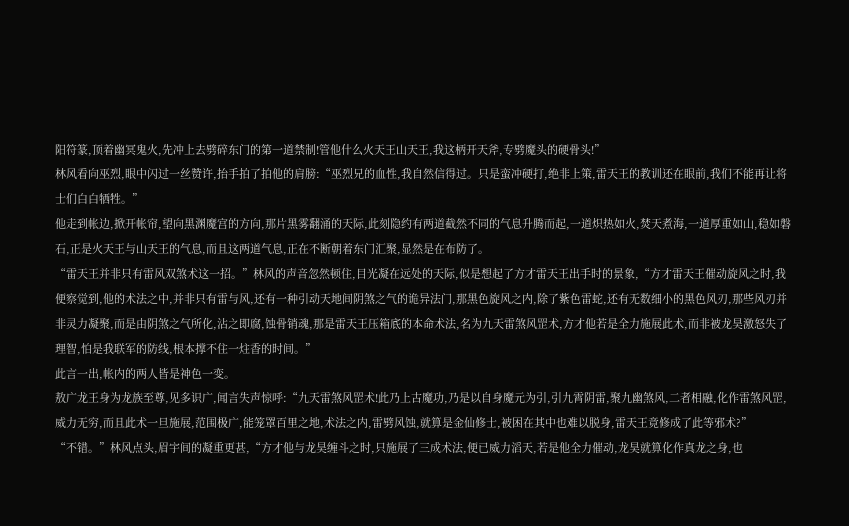阳符篆,顶着幽冥鬼火,先冲上去劈碎东门的第一道禁制!管他什么火天王山天王,我这柄开天斧,专劈魔头的硬骨头!”
林风看向巫烈,眼中闪过一丝赞许,抬手拍了拍他的肩膀:“巫烈兄的血性,我自然信得过。只是蛮冲硬打,绝非上策,雷天王的教训还在眼前,我们不能再让将士们白白牺牲。”
他走到帐边,掀开帐帘,望向黑渊魔宫的方向,那片黑雾翻涌的天际,此刻隐约有两道截然不同的气息升腾而起,一道炽热如火,焚天煮海,一道厚重如山,稳如磐石,正是火天王与山天王的气息,而且这两道气息,正在不断朝着东门汇聚,显然是在布防了。
“雷天王并非只有雷风双煞术这一招。”林风的声音忽然顿住,目光凝在远处的天际,似是想起了方才雷天王出手时的景象,“方才雷天王催动旋风之时,我便察觉到,他的术法之中,并非只有雷与风,还有一种引动天地间阴煞之气的诡异法门,那黑色旋风之内,除了紫色雷蛇,还有无数细小的黑色风刃,那些风刃并非灵力凝聚,而是由阴煞之气所化,沾之即腐,蚀骨销魂,那是雷天王压箱底的本命术法,名为九天雷煞风罡术,方才他若是全力施展此术,而非被龙昊激怒失了理智,怕是我联军的防线,根本撑不住一炷香的时间。”
此言一出,帐内的两人皆是神色一变。
敖广龙王身为龙族至尊,见多识广,闻言失声惊呼:“九天雷煞风罡术!此乃上古魔功,乃是以自身魔元为引,引九霄阴雷,聚九幽煞风,二者相融,化作雷煞风罡,威力无穷,而且此术一旦施展,范围极广,能笼罩百里之地,术法之内,雷劈风蚀,就算是金仙修士,被困在其中也难以脱身,雷天王竟修成了此等邪术?”
“不错。”林风点头,眉宇间的凝重更甚,“方才他与龙昊缠斗之时,只施展了三成术法,便已威力滔天,若是他全力催动,龙昊就算化作真龙之身,也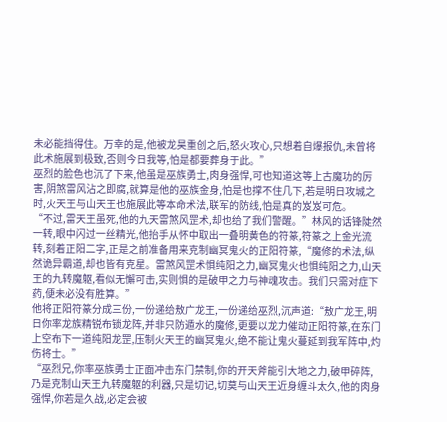未必能挡得住。万幸的是,他被龙昊重创之后,怒火攻心,只想着自爆报仇,未曾将此术施展到极致,否则今日我等,怕是都要葬身于此。”
巫烈的脸色也沉了下来,他虽是巫族勇士,肉身强悍,可也知道这等上古魔功的厉害,阴煞雷风沾之即腐,就算是他的巫族金身,怕是也撑不住几下,若是明日攻城之时,火天王与山天王也施展此等本命术法,联军的防线,怕是真的岌岌可危。
“不过,雷天王虽死,他的九天雷煞风罡术,却也给了我们警醒。”林风的话锋陡然一转,眼中闪过一丝精光,他抬手从怀中取出一叠明黄色的符篆,符篆之上金光流转,刻着正阳二字,正是之前准备用来克制幽冥鬼火的正阳符篆,“魔修的术法,纵然诡异霸道,却也皆有克星。雷煞风罡术惧纯阳之力,幽冥鬼火也惧纯阳之力,山天王的九转魔躯,看似无懈可击,实则惧的是破甲之力与神魂攻击。我们只需对症下药,便未必没有胜算。”
他将正阳符篆分成三份,一份递给敖广龙王,一份递给巫烈,沉声道:“敖广龙王,明日你率龙族精锐布锁龙阵,并非只防遁水的魔修,更要以龙力催动正阳符篆,在东门上空布下一道纯阳龙罡,压制火天王的幽冥鬼火,绝不能让鬼火蔓延到我军阵中,灼伤将士。”
“巫烈兄,你率巫族勇士正面冲击东门禁制,你的开天斧能引大地之力,破甲碎阵,乃是克制山天王九转魔躯的利器,只是切记,切莫与山天王近身缠斗太久,他的肉身强悍,你若是久战,必定会被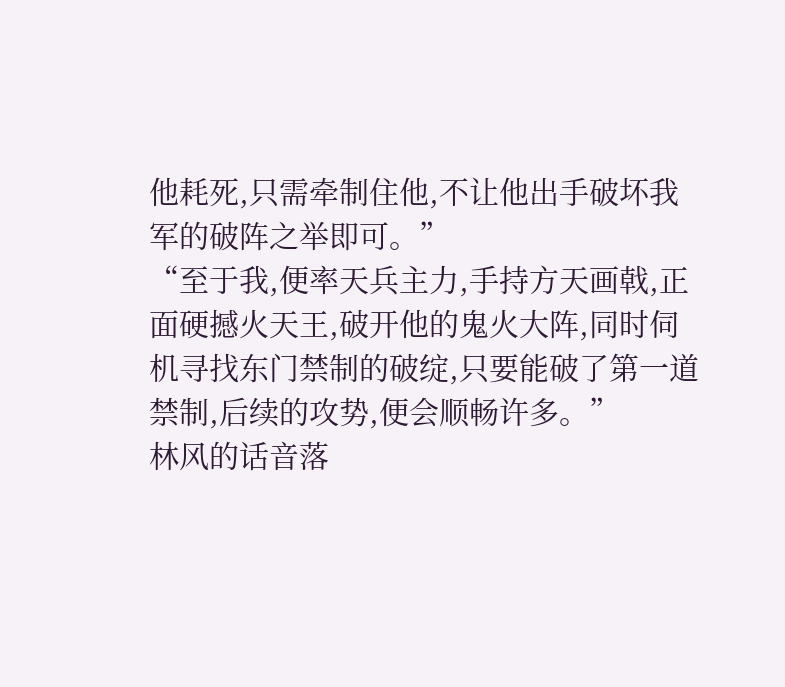他耗死,只需牵制住他,不让他出手破坏我军的破阵之举即可。”
“至于我,便率天兵主力,手持方天画戟,正面硬撼火天王,破开他的鬼火大阵,同时伺机寻找东门禁制的破绽,只要能破了第一道禁制,后续的攻势,便会顺畅许多。”
林风的话音落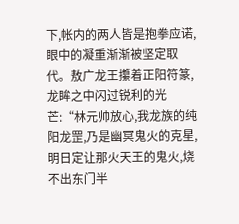下,帐内的两人皆是抱拳应诺,眼中的凝重渐渐被坚定取代。敖广龙王攥着正阳符篆,龙眸之中闪过锐利的光芒:“林元帅放心,我龙族的纯阳龙罡,乃是幽冥鬼火的克星,明日定让那火天王的鬼火,烧不出东门半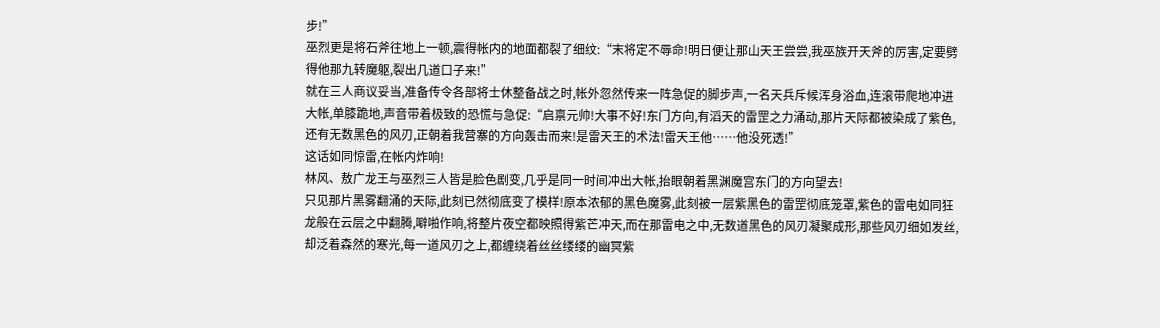步!”
巫烈更是将石斧往地上一顿,震得帐内的地面都裂了细纹:“末将定不辱命!明日便让那山天王尝尝,我巫族开天斧的厉害,定要劈得他那九转魔躯,裂出几道口子来!”
就在三人商议妥当,准备传令各部将士休整备战之时,帐外忽然传来一阵急促的脚步声,一名天兵斥候浑身浴血,连滚带爬地冲进大帐,单膝跪地,声音带着极致的恐慌与急促:“启禀元帅!大事不好!东门方向,有滔天的雷罡之力涌动,那片天际都被染成了紫色,还有无数黑色的风刃,正朝着我营寨的方向轰击而来!是雷天王的术法!雷天王他……他没死透!”
这话如同惊雷,在帐内炸响!
林风、敖广龙王与巫烈三人皆是脸色剧变,几乎是同一时间冲出大帐,抬眼朝着黑渊魔宫东门的方向望去!
只见那片黑雾翻涌的天际,此刻已然彻底变了模样!原本浓郁的黑色魔雾,此刻被一层紫黑色的雷罡彻底笼罩,紫色的雷电如同狂龙般在云层之中翻腾,噼啪作响,将整片夜空都映照得紫芒冲天,而在那雷电之中,无数道黑色的风刃凝聚成形,那些风刃细如发丝,却泛着森然的寒光,每一道风刃之上,都缠绕着丝丝缕缕的幽冥紫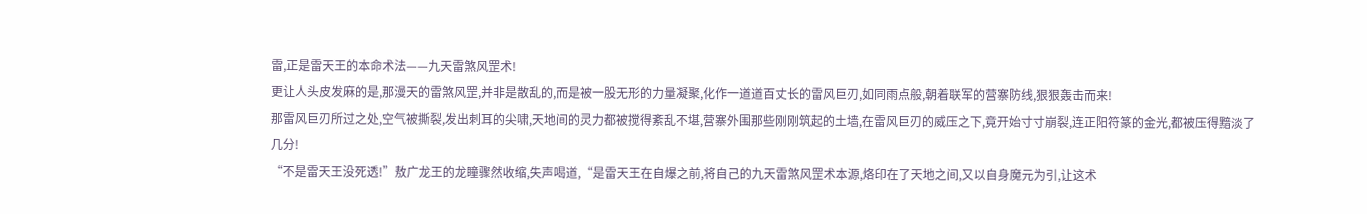雷,正是雷天王的本命术法——九天雷煞风罡术!
更让人头皮发麻的是,那漫天的雷煞风罡,并非是散乱的,而是被一股无形的力量凝聚,化作一道道百丈长的雷风巨刃,如同雨点般,朝着联军的营寨防线,狠狠轰击而来!
那雷风巨刃所过之处,空气被撕裂,发出刺耳的尖啸,天地间的灵力都被搅得紊乱不堪,营寨外围那些刚刚筑起的土墙,在雷风巨刃的威压之下,竟开始寸寸崩裂,连正阳符篆的金光,都被压得黯淡了几分!
“不是雷天王没死透!”敖广龙王的龙瞳骤然收缩,失声喝道,“是雷天王在自爆之前,将自己的九天雷煞风罡术本源,烙印在了天地之间,又以自身魔元为引,让这术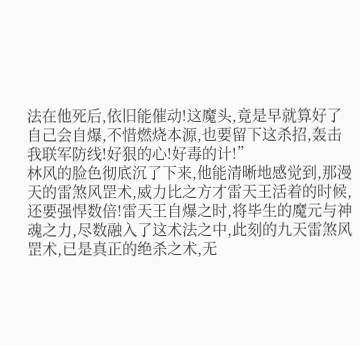法在他死后,依旧能催动!这魔头,竟是早就算好了自己会自爆,不惜燃烧本源,也要留下这杀招,轰击我联军防线!好狠的心!好毒的计!”
林风的脸色彻底沉了下来,他能清晰地感觉到,那漫天的雷煞风罡术,威力比之方才雷天王活着的时候,还要强悍数倍!雷天王自爆之时,将毕生的魔元与神魂之力,尽数融入了这术法之中,此刻的九天雷煞风罡术,已是真正的绝杀之术,无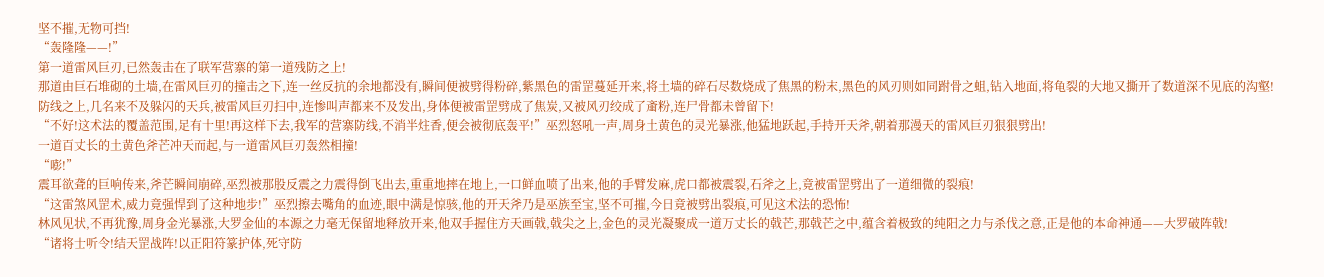坚不摧,无物可挡!
“轰隆隆——!”
第一道雷风巨刃,已然轰击在了联军营寨的第一道残防之上!
那道由巨石堆砌的土墙,在雷风巨刃的撞击之下,连一丝反抗的余地都没有,瞬间便被劈得粉碎,紫黑色的雷罡蔓延开来,将土墙的碎石尽数烧成了焦黑的粉末,黑色的风刃则如同跗骨之蛆,钻入地面,将龟裂的大地又撕开了数道深不见底的沟壑!
防线之上,几名来不及躲闪的天兵,被雷风巨刃扫中,连惨叫声都来不及发出,身体便被雷罡劈成了焦炭,又被风刃绞成了齑粉,连尸骨都未曾留下!
“不好!这术法的覆盖范围,足有十里!再这样下去,我军的营寨防线,不消半炷香,便会被彻底轰平!”巫烈怒吼一声,周身土黄色的灵光暴涨,他猛地跃起,手持开天斧,朝着那漫天的雷风巨刃狠狠劈出!
一道百丈长的土黄色斧芒冲天而起,与一道雷风巨刃轰然相撞!
“嘭!”
震耳欲聋的巨响传来,斧芒瞬间崩碎,巫烈被那股反震之力震得倒飞出去,重重地摔在地上,一口鲜血喷了出来,他的手臂发麻,虎口都被震裂,石斧之上,竟被雷罡劈出了一道细微的裂痕!
“这雷煞风罡术,威力竟强悍到了这种地步!”巫烈擦去嘴角的血迹,眼中满是惊骇,他的开天斧乃是巫族至宝,坚不可摧,今日竟被劈出裂痕,可见这术法的恐怖!
林风见状,不再犹豫,周身金光暴涨,大罗金仙的本源之力毫无保留地释放开来,他双手握住方天画戟,戟尖之上,金色的灵光凝聚成一道万丈长的戟芒,那戟芒之中,蕴含着极致的纯阳之力与杀伐之意,正是他的本命神通——大罗破阵戟!
“诸将士听令!结天罡战阵!以正阳符篆护体,死守防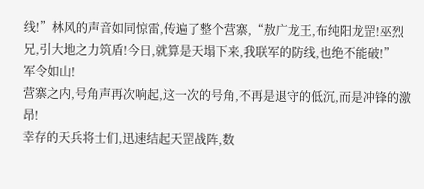线!”林风的声音如同惊雷,传遍了整个营寨,“敖广龙王,布纯阳龙罡!巫烈兄,引大地之力筑盾!今日,就算是天塌下来,我联军的防线,也绝不能破!”
军令如山!
营寨之内,号角声再次响起,这一次的号角,不再是退守的低沉,而是冲锋的激昂!
幸存的天兵将士们,迅速结起天罡战阵,数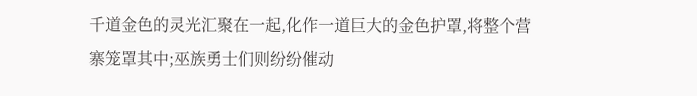千道金色的灵光汇聚在一起,化作一道巨大的金色护罩,将整个营寨笼罩其中;巫族勇士们则纷纷催动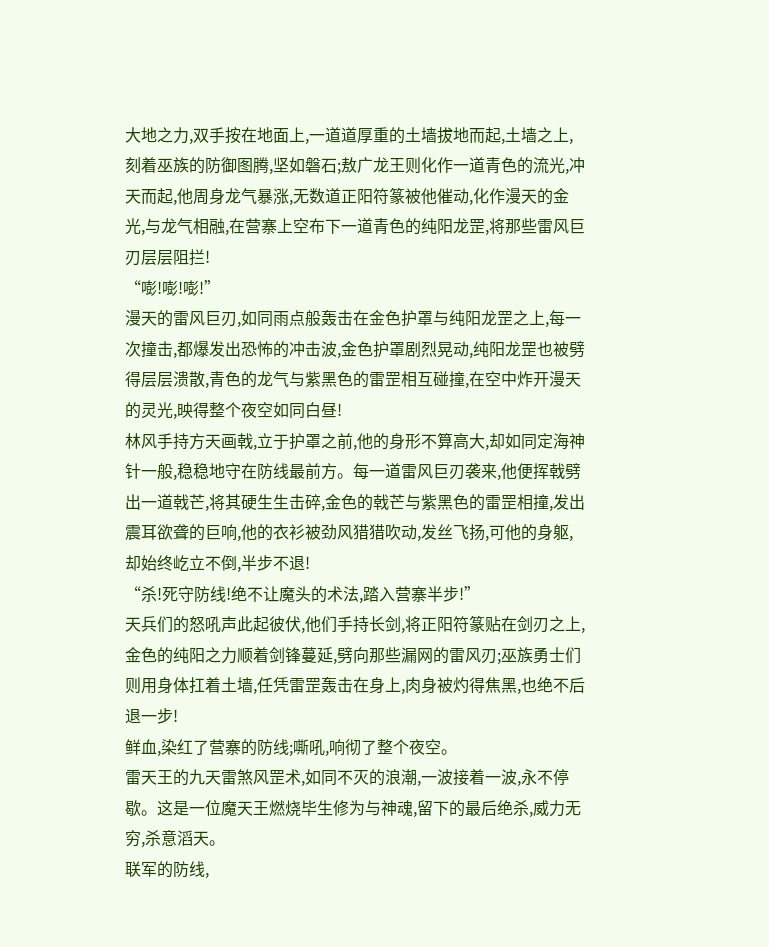大地之力,双手按在地面上,一道道厚重的土墙拔地而起,土墙之上,刻着巫族的防御图腾,坚如磐石;敖广龙王则化作一道青色的流光,冲天而起,他周身龙气暴涨,无数道正阳符篆被他催动,化作漫天的金光,与龙气相融,在营寨上空布下一道青色的纯阳龙罡,将那些雷风巨刃层层阻拦!
“嘭!嘭!嘭!”
漫天的雷风巨刃,如同雨点般轰击在金色护罩与纯阳龙罡之上,每一次撞击,都爆发出恐怖的冲击波,金色护罩剧烈晃动,纯阳龙罡也被劈得层层溃散,青色的龙气与紫黑色的雷罡相互碰撞,在空中炸开漫天的灵光,映得整个夜空如同白昼!
林风手持方天画戟,立于护罩之前,他的身形不算高大,却如同定海神针一般,稳稳地守在防线最前方。每一道雷风巨刃袭来,他便挥戟劈出一道戟芒,将其硬生生击碎,金色的戟芒与紫黑色的雷罡相撞,发出震耳欲聋的巨响,他的衣衫被劲风猎猎吹动,发丝飞扬,可他的身躯,却始终屹立不倒,半步不退!
“杀!死守防线!绝不让魔头的术法,踏入营寨半步!”
天兵们的怒吼声此起彼伏,他们手持长剑,将正阳符篆贴在剑刃之上,金色的纯阳之力顺着剑锋蔓延,劈向那些漏网的雷风刃;巫族勇士们则用身体扛着土墙,任凭雷罡轰击在身上,肉身被灼得焦黑,也绝不后退一步!
鲜血,染红了营寨的防线;嘶吼,响彻了整个夜空。
雷天王的九天雷煞风罡术,如同不灭的浪潮,一波接着一波,永不停歇。这是一位魔天王燃烧毕生修为与神魂,留下的最后绝杀,威力无穷,杀意滔天。
联军的防线,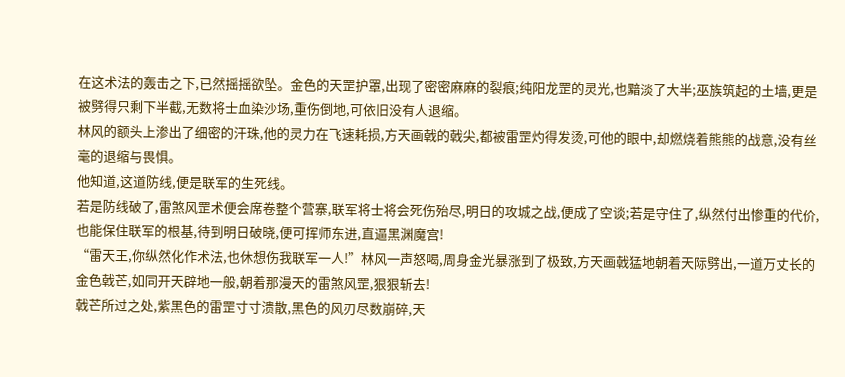在这术法的轰击之下,已然摇摇欲坠。金色的天罡护罩,出现了密密麻麻的裂痕;纯阳龙罡的灵光,也黯淡了大半;巫族筑起的土墙,更是被劈得只剩下半截,无数将士血染沙场,重伤倒地,可依旧没有人退缩。
林风的额头上渗出了细密的汗珠,他的灵力在飞速耗损,方天画戟的戟尖,都被雷罡灼得发烫,可他的眼中,却燃烧着熊熊的战意,没有丝毫的退缩与畏惧。
他知道,这道防线,便是联军的生死线。
若是防线破了,雷煞风罡术便会席卷整个营寨,联军将士将会死伤殆尽,明日的攻城之战,便成了空谈;若是守住了,纵然付出惨重的代价,也能保住联军的根基,待到明日破晓,便可挥师东进,直逼黑渊魔宫!
“雷天王,你纵然化作术法,也休想伤我联军一人!”林风一声怒喝,周身金光暴涨到了极致,方天画戟猛地朝着天际劈出,一道万丈长的金色戟芒,如同开天辟地一般,朝着那漫天的雷煞风罡,狠狠斩去!
戟芒所过之处,紫黑色的雷罡寸寸溃散,黑色的风刃尽数崩碎,天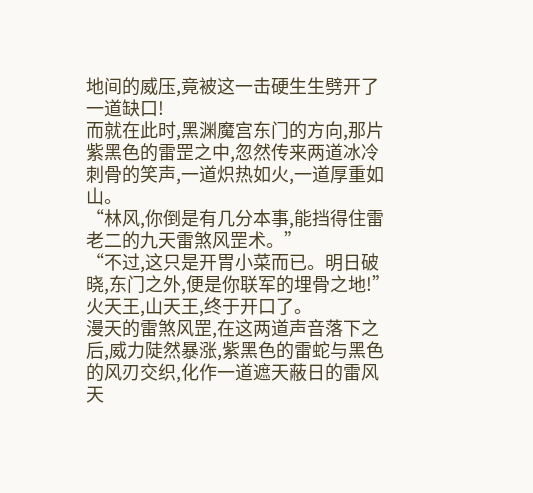地间的威压,竟被这一击硬生生劈开了一道缺口!
而就在此时,黑渊魔宫东门的方向,那片紫黑色的雷罡之中,忽然传来两道冰冷刺骨的笑声,一道炽热如火,一道厚重如山。
“林风,你倒是有几分本事,能挡得住雷老二的九天雷煞风罡术。”
“不过,这只是开胃小菜而已。明日破晓,东门之外,便是你联军的埋骨之地!”
火天王,山天王,终于开口了。
漫天的雷煞风罡,在这两道声音落下之后,威力陡然暴涨,紫黑色的雷蛇与黑色的风刃交织,化作一道遮天蔽日的雷风天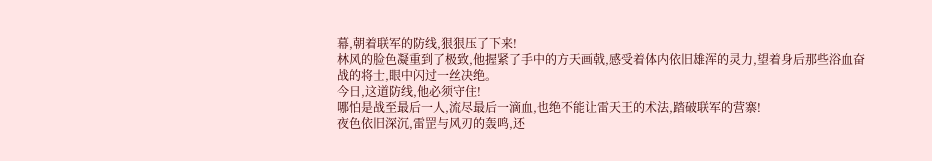幕,朝着联军的防线,狠狠压了下来!
林风的脸色凝重到了极致,他握紧了手中的方天画戟,感受着体内依旧雄浑的灵力,望着身后那些浴血奋战的将士,眼中闪过一丝决绝。
今日,这道防线,他必须守住!
哪怕是战至最后一人,流尽最后一滴血,也绝不能让雷天王的术法,踏破联军的营寨!
夜色依旧深沉,雷罡与风刃的轰鸣,还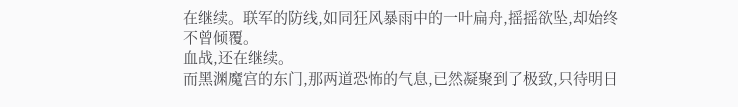在继续。联军的防线,如同狂风暴雨中的一叶扁舟,摇摇欲坠,却始终不曾倾覆。
血战,还在继续。
而黑渊魔宫的东门,那两道恐怖的气息,已然凝聚到了极致,只待明日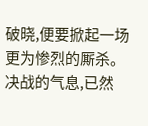破晓,便要掀起一场更为惨烈的厮杀。
决战的气息,已然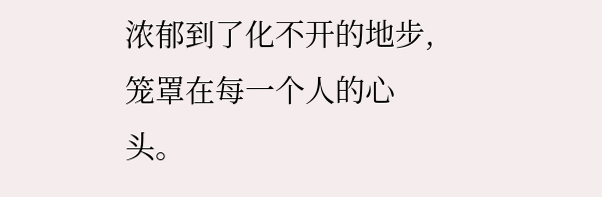浓郁到了化不开的地步,笼罩在每一个人的心头。